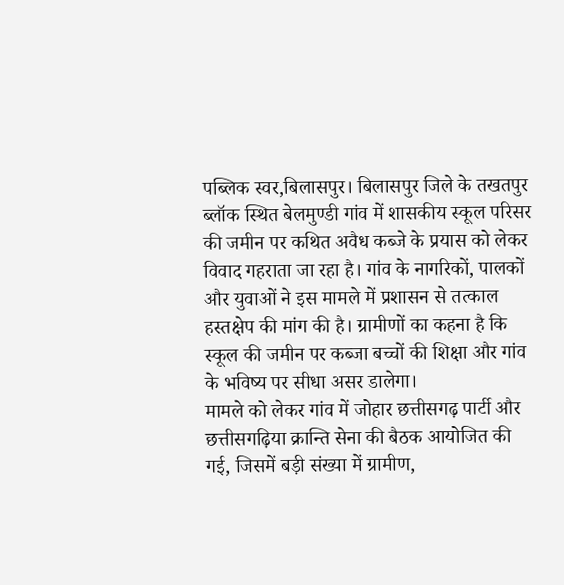पब्लिक स्वर,बिलासपुर। बिलासपुर जिले के तखतपुर ब्लॉक स्थित बेलमुण्डी गांव में शासकीय स्कूल परिसर की जमीन पर कथित अवैध कब्जे के प्रयास को लेकर विवाद गहराता जा रहा है। गांव के नागरिकों, पालकों और युवाओं ने इस मामले में प्रशासन से तत्काल हस्तक्षेप की मांग की है। ग्रामीणों का कहना है कि स्कूल की जमीन पर कब्जा बच्चों की शिक्षा और गांव के भविष्य पर सीधा असर डालेगा।
मामले को लेकर गांव में जोहार छत्तीसगढ़ पार्टी और छत्तीसगढ़िया क्रान्ति सेना की बैठक आयोजित की गई, जिसमें बड़ी संख्या में ग्रामीण,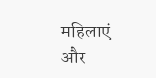महिलाएं और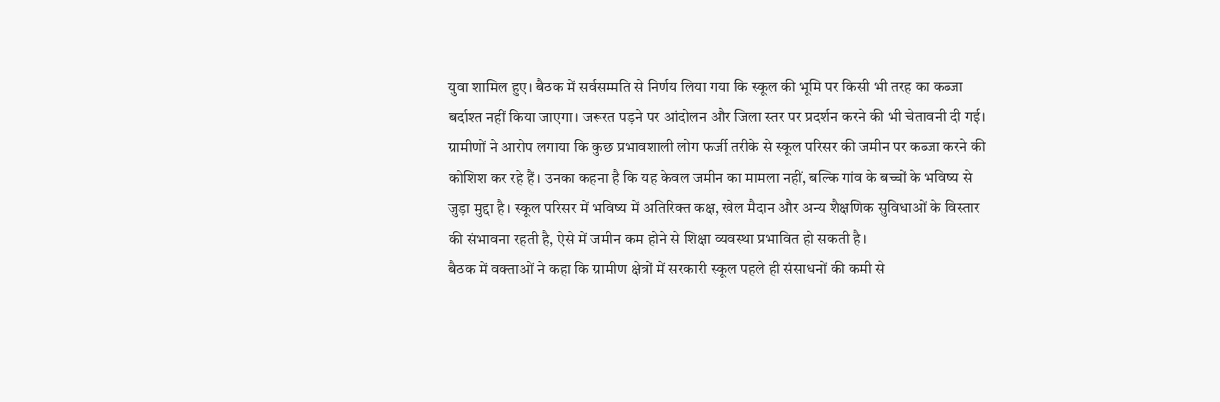युवा शामिल हुए। बैठक में सर्वसम्मति से निर्णय लिया गया कि स्कूल की भूमि पर किसी भी तरह का कब्जा बर्दाश्त नहीं किया जाएगा। जरूरत पड़ने पर आंदोलन और जिला स्तर पर प्रदर्शन करने की भी चेतावनी दी गई।
ग्रामीणों ने आरोप लगाया कि कुछ प्रभावशाली लोग फर्जी तरीके से स्कूल परिसर की जमीन पर कब्जा करने की कोशिश कर रहे हैं। उनका कहना है कि यह केवल जमीन का मामला नहीं, बल्कि गांव के बच्चों के भविष्य से जुड़ा मुद्दा है। स्कूल परिसर में भविष्य में अतिरिक्त कक्ष, खेल मैदान और अन्य शैक्षणिक सुविधाओं के विस्तार की संभावना रहती है, ऐसे में जमीन कम होने से शिक्षा व्यवस्था प्रभावित हो सकती है।
बैठक में वक्ताओं ने कहा कि ग्रामीण क्षेत्रों में सरकारी स्कूल पहले ही संसाधनों की कमी से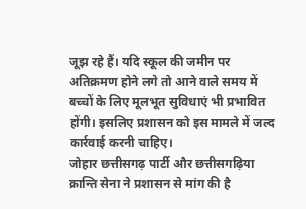जूझ रहे हैं। यदि स्कूल की जमीन पर अतिक्रमण होने लगे तो आने वाले समय में बच्चों के लिए मूलभूत सुविधाएं भी प्रभावित होंगी। इसलिए प्रशासन को इस मामले में जल्द कार्रवाई करनी चाहिए।
जोहार छत्तीसगढ़ पार्टी और छत्तीसगढ़िया क्रान्ति सेना ने प्रशासन से मांग की है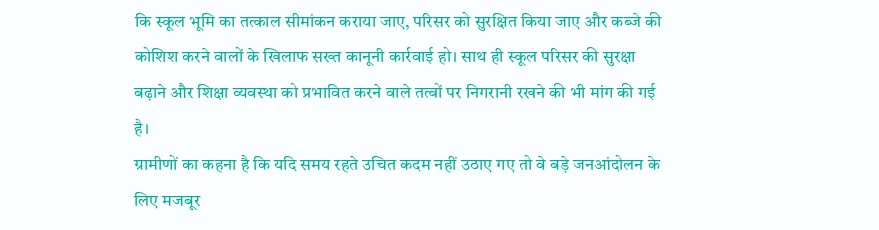कि स्कूल भूमि का तत्काल सीमांकन कराया जाए, परिसर को सुरक्षित किया जाए और कब्जे की कोशिश करने वालों के खिलाफ सख्त कानूनी कार्रवाई हो। साथ ही स्कूल परिसर की सुरक्षा बढ़ाने और शिक्षा व्यवस्था को प्रभावित करने वाले तत्वों पर निगरानी रखने की भी मांग की गई है।
ग्रामीणों का कहना है कि यदि समय रहते उचित कदम नहीं उठाए गए तो वे बड़े जनआंदोलन के लिए मजबूर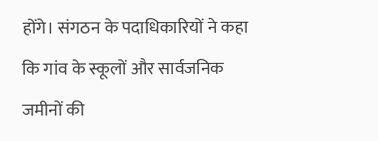होंगे। संगठन के पदाधिकारियों ने कहा कि गांव के स्कूलों और सार्वजनिक जमीनों की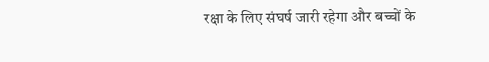रक्षा के लिए संघर्ष जारी रहेगा और बच्चों के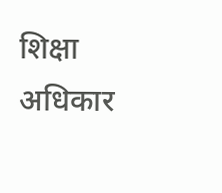शिक्षा अधिकार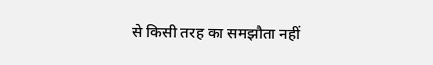से किसी तरह का समझौता नहीं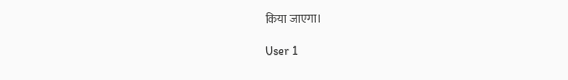किया जाएगा।

User 1